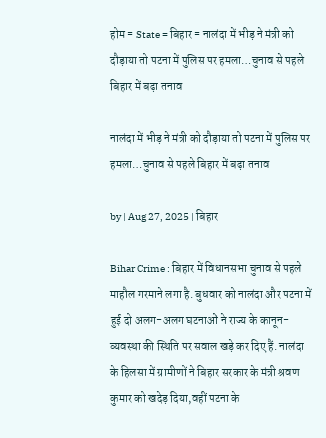होम = State = बिहार = नालंदा में भीड़ ने मंत्री को दौड़ाया तो पटना में पुलिस पर हमला…चुनाव से पहले बिहार में बढ़ा तनाव

नालंदा में भीड़ ने मंत्री को दौड़ाया तो पटना में पुलिस पर हमला…चुनाव से पहले बिहार में बढ़ा तनाव

by | Aug 27, 2025 | बिहार

Bihar Crime : बिहार में विधानसभा चुनाव से पहले माहौल गरमाने लगा है. बुधवार को नालंदा और पटना में हुई दो अलग-अलग घटनाओं ने राज्य के कानून-व्यवस्था की स्थिति पर सवाल खड़े कर दिए हैं. नालंदा के हिलसा में ग्रामीणों ने बिहार सरकार के मंत्री श्रवण कुमार को खदेड़ दिया,वहीं पटना के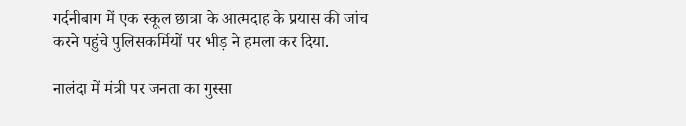गर्दनीबाग में एक स्कूल छात्रा के आत्मदाह के प्रयास की जांच करने पहुंचे पुलिसकर्मियों पर भीड़ ने हमला कर दिया.

नालंदा में मंत्री पर जनता का गुस्सा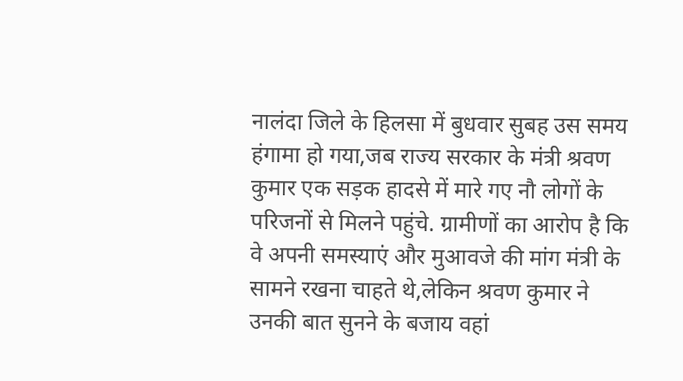नालंदा जिले के हिलसा में बुधवार सुबह उस समय हंगामा हो गया,जब राज्य सरकार के मंत्री श्रवण कुमार एक सड़क हादसे में मारे गए नौ लोगों के परिजनों से मिलने पहुंचे. ग्रामीणों का आरोप है कि वे अपनी समस्याएं और मुआवजे की मांग मंत्री के सामने रखना चाहते थे,लेकिन श्रवण कुमार ने उनकी बात सुनने के बजाय वहां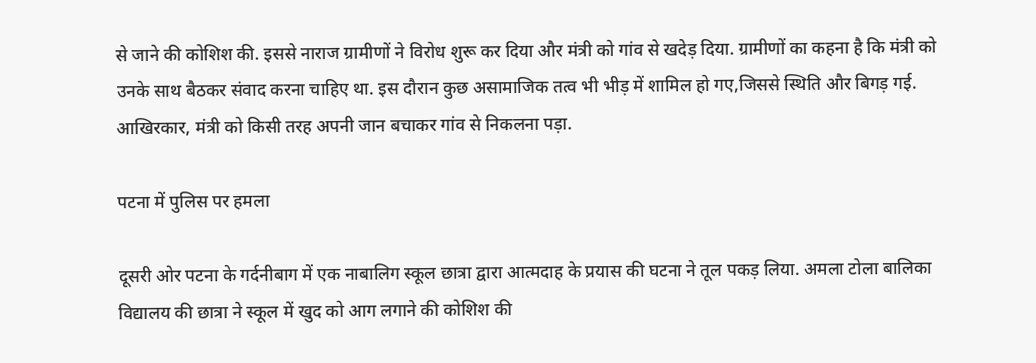से जाने की कोशिश की. इससे नाराज ग्रामीणों ने विरोध शुरू कर दिया और मंत्री को गांव से खदेड़ दिया. ग्रामीणों का कहना है कि मंत्री को उनके साथ बैठकर संवाद करना चाहिए था. इस दौरान कुछ असामाजिक तत्व भी भीड़ में शामिल हो गए,जिससे स्थिति और बिगड़ गई. आखिरकार, मंत्री को किसी तरह अपनी जान बचाकर गांव से निकलना पड़ा.

पटना में पुलिस पर हमला

दूसरी ओर पटना के गर्दनीबाग में एक नाबालिग स्कूल छात्रा द्वारा आत्मदाह के प्रयास की घटना ने तूल पकड़ लिया. अमला टोला बालिका विद्यालय की छात्रा ने स्कूल में खुद को आग लगाने की कोशिश की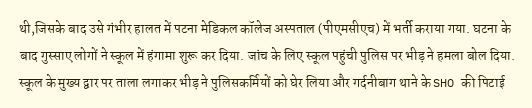थी,जिसके बाद उसे गंभीर हालत में पटना मेडिकल कॉलेज अस्पताल (पीएमसीएच) में भर्ती कराया गया. घटना के बाद गुस्साए लोगों ने स्कूल में हंगामा शुरू कर दिया. जांच के लिए स्कूल पहुंची पुलिस पर भीड़ ने हमला बोल दिया. स्कूल के मुख्य द्वार पर ताला लगाकर भीड़ ने पुलिसकर्मियों को घेर लिया और गर्दनीबाग थाने के SHO की पिटाई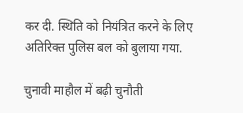कर दी. स्थिति को नियंत्रित करने के लिए अतिरिक्त पुलिस बल को बुलाया गया.

चुनावी माहौल में बढ़ी चुनौती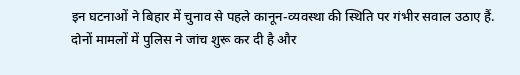इन घटनाओं ने बिहार में चुनाव से पहले कानून-व्यवस्था की स्थिति पर गंभीर सवाल उठाए हैं. दोनों मामलों में पुलिस ने जांच शुरू कर दी है और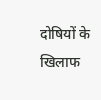दोषियों के खिलाफ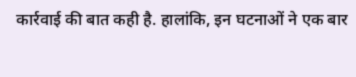कार्रवाई की बात कही है. हालांकि, इन घटनाओं ने एक बार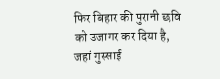फिर बिहार की पुरानी छवि को उजागर कर दिया है, जहां गुस्साई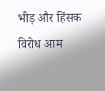भीड़ और हिंसक विरोध आम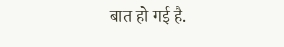बात हो गई है.